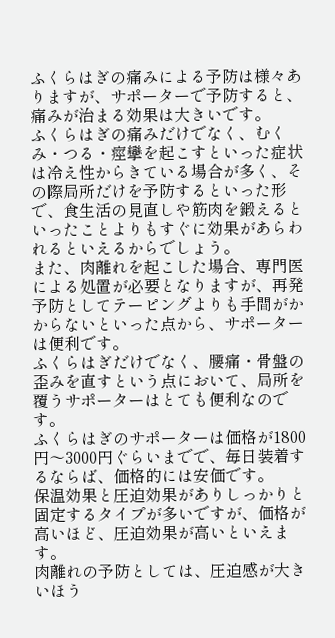ふくらはぎの痛みによる予防は様々ありますが、サポーターで予防すると、痛みが治まる効果は大きいです。
ふくらはぎの痛みだけでなく、むくみ・つる・痙攣を起こすといった症状は冷え性からきている場合が多く、その際局所だけを予防するといった形で、食生活の見直しや筋肉を鍛えるといったことよりもすぐに効果があらわれるといえるからでしょう。
また、肉離れを起こした場合、専門医による処置が必要となりますが、再発予防としてテーピングよりも手間がかからないといった点から、サポーターは便利です。
ふくらはぎだけでなく、腰痛・骨盤の歪みを直すという点において、局所を覆うサポーターはとても便利なのです。
ふくらはぎのサポーターは価格が1800円〜3000円ぐらいまでで、毎日装着するならば、価格的には安価です。
保温効果と圧迫効果がありしっかりと固定するタイプが多いですが、価格が高いほど、圧迫効果が高いといえます。
肉離れの予防としては、圧迫感が大きいほう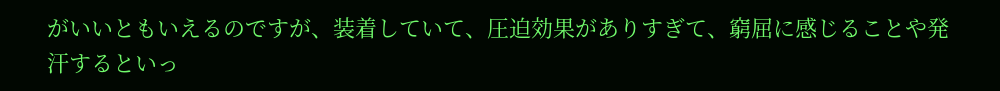がいいともいえるのですが、装着していて、圧迫効果がありすぎて、窮屈に感じることや発汗するといっ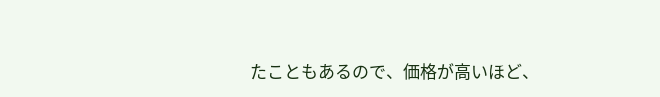たこともあるので、価格が高いほど、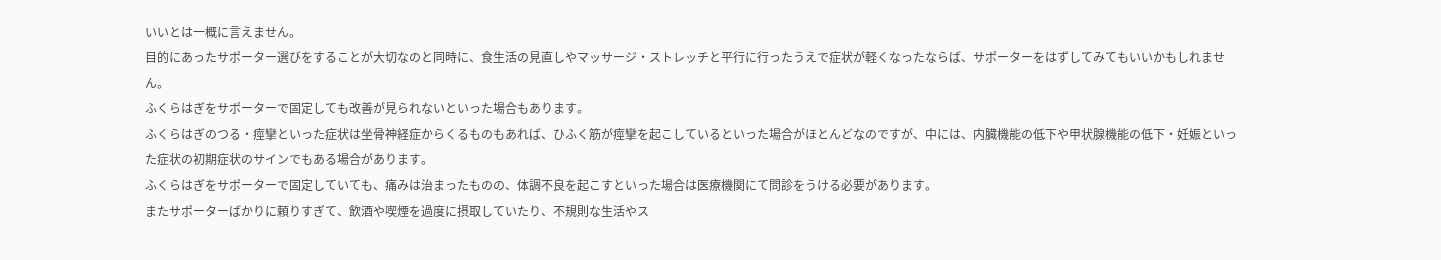いいとは一概に言えません。
目的にあったサポーター選びをすることが大切なのと同時に、食生活の見直しやマッサージ・ストレッチと平行に行ったうえで症状が軽くなったならば、サポーターをはずしてみてもいいかもしれません。
ふくらはぎをサポーターで固定しても改善が見られないといった場合もあります。
ふくらはぎのつる・痙攣といった症状は坐骨神経症からくるものもあれば、ひふく筋が痙攣を起こしているといった場合がほとんどなのですが、中には、内臓機能の低下や甲状腺機能の低下・妊娠といった症状の初期症状のサインでもある場合があります。
ふくらはぎをサポーターで固定していても、痛みは治まったものの、体調不良を起こすといった場合は医療機関にて問診をうける必要があります。
またサポーターばかりに頼りすぎて、飲酒や喫煙を過度に摂取していたり、不規則な生活やス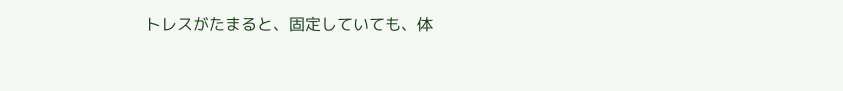トレスがたまると、固定していても、体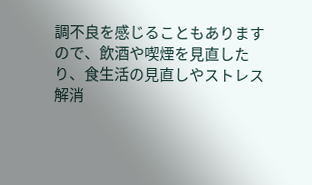調不良を感じることもありますので、飲酒や喫煙を見直したり、食生活の見直しやストレス解消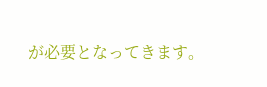が必要となってきます。